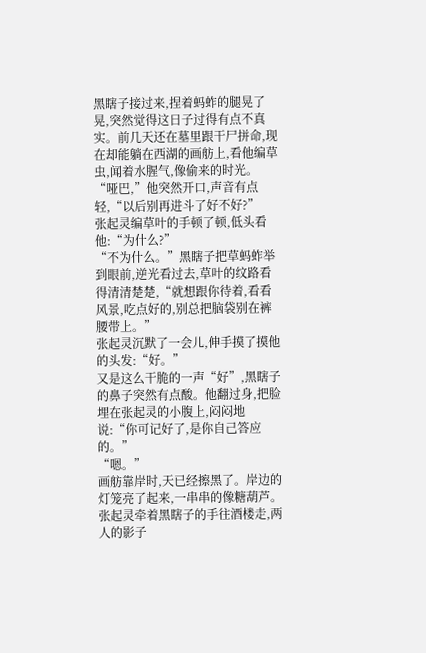黑瞎子接过来,捏着蚂蚱的腿晃了晃,突然觉得这日子过得有点不真实。前几天还在墓里跟干尸拼命,现在却能躺在西湖的画舫上,看他编草虫,闻着水腥气,像偷来的时光。
“哑巴,”他突然开口,声音有点轻,“以后别再进斗了好不好?”
张起灵编草叶的手顿了顿,低头看他:“为什么?”
“不为什么。”黑瞎子把草蚂蚱举到眼前,逆光看过去,草叶的纹路看得清清楚楚,“就想跟你待着,看看风景,吃点好的,别总把脑袋别在裤腰带上。”
张起灵沉默了一会儿,伸手摸了摸他的头发:“好。”
又是这么干脆的一声“好”,黑瞎子的鼻子突然有点酸。他翻过身,把脸埋在张起灵的小腹上,闷闷地说:“你可记好了,是你自己答应的。”
“嗯。”
画舫靠岸时,天已经擦黑了。岸边的灯笼亮了起来,一串串的像糖葫芦。张起灵牵着黑瞎子的手往酒楼走,两人的影子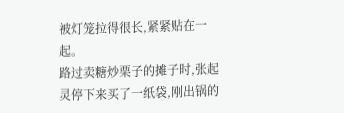被灯笼拉得很长,紧紧贴在一起。
路过卖糖炒栗子的摊子时,张起灵停下来买了一纸袋,刚出锅的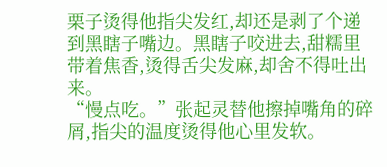栗子烫得他指尖发红,却还是剥了个递到黑瞎子嘴边。黑瞎子咬进去,甜糯里带着焦香,烫得舌尖发麻,却舍不得吐出来。
“慢点吃。”张起灵替他擦掉嘴角的碎屑,指尖的温度烫得他心里发软。